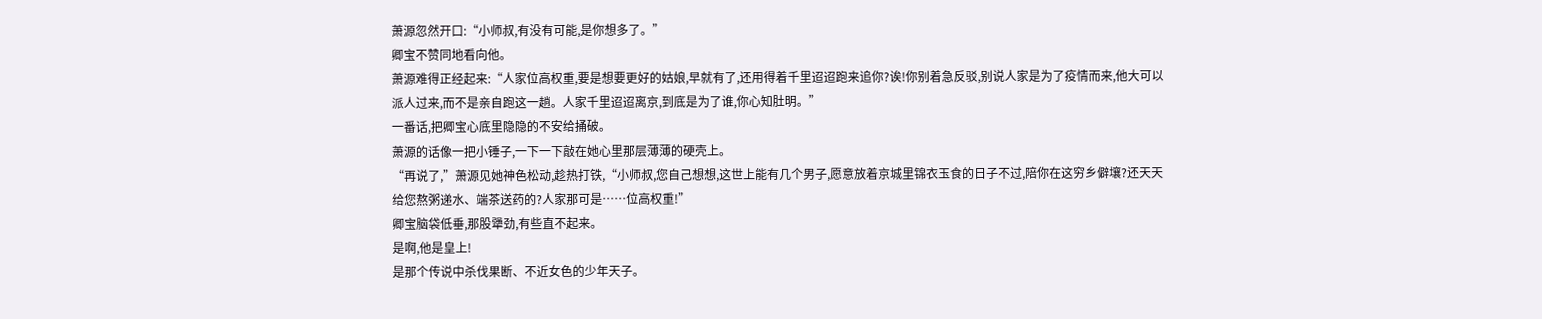萧源忽然开口:“小师叔,有没有可能,是你想多了。”
卿宝不赞同地看向他。
萧源难得正经起来:“人家位高权重,要是想要更好的姑娘,早就有了,还用得着千里迢迢跑来追你?诶!你别着急反驳,别说人家是为了疫情而来,他大可以派人过来,而不是亲自跑这一趟。人家千里迢迢离京,到底是为了谁,你心知肚明。”
一番话,把卿宝心底里隐隐的不安给捅破。
萧源的话像一把小锤子,一下一下敲在她心里那层薄薄的硬壳上。
“再说了,”萧源见她神色松动,趁热打铁,“小师叔,您自己想想,这世上能有几个男子,愿意放着京城里锦衣玉食的日子不过,陪你在这穷乡僻壤?还天天给您熬粥递水、端茶送药的?人家那可是……位高权重!”
卿宝脑袋低垂,那股犟劲,有些直不起来。
是啊,他是皇上!
是那个传说中杀伐果断、不近女色的少年天子。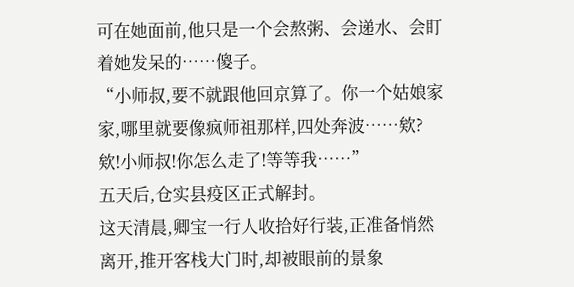可在她面前,他只是一个会熬粥、会递水、会盯着她发呆的……傻子。
“小师叔,要不就跟他回京算了。你一个姑娘家家,哪里就要像疯师祖那样,四处奔波……欸?欸!小师叔!你怎么走了!等等我……”
五天后,仓实县疫区正式解封。
这天清晨,卿宝一行人收拾好行装,正准备悄然离开,推开客栈大门时,却被眼前的景象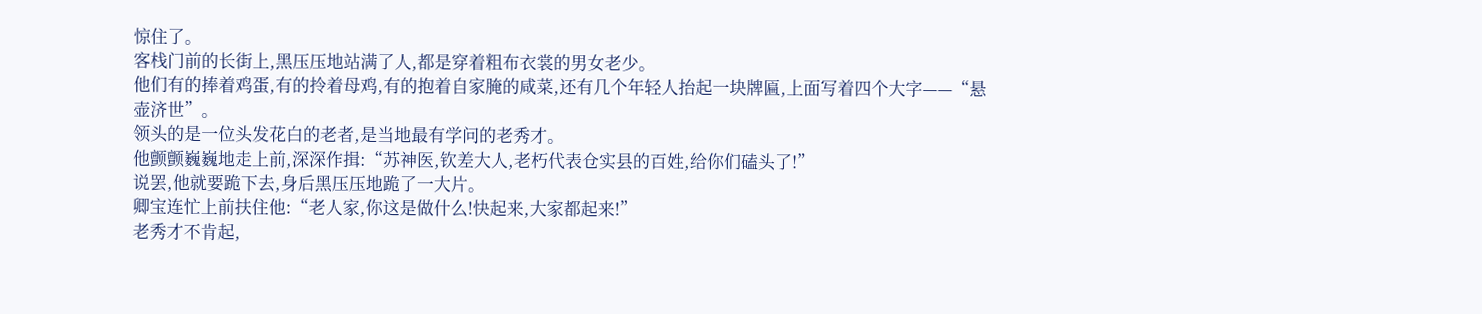惊住了。
客栈门前的长街上,黑压压地站满了人,都是穿着粗布衣裳的男女老少。
他们有的捧着鸡蛋,有的拎着母鸡,有的抱着自家腌的咸菜,还有几个年轻人抬起一块牌匾,上面写着四个大字——“悬壶济世”。
领头的是一位头发花白的老者,是当地最有学问的老秀才。
他颤颤巍巍地走上前,深深作揖:“苏神医,钦差大人,老朽代表仓实县的百姓,给你们磕头了!”
说罢,他就要跪下去,身后黑压压地跪了一大片。
卿宝连忙上前扶住他:“老人家,你这是做什么!快起来,大家都起来!”
老秀才不肯起,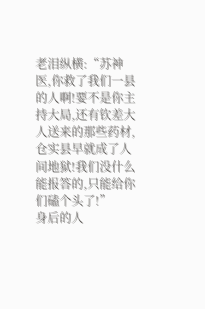老泪纵横:“苏神医,你救了我们一县的人啊!要不是你主持大局,还有钦差大人送来的那些药材,仓实县早就成了人间地狱!我们没什么能报答的,只能给你们磕个头了!”
身后的人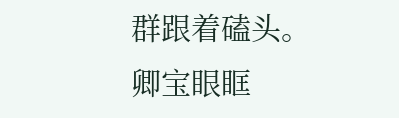群跟着磕头。
卿宝眼眶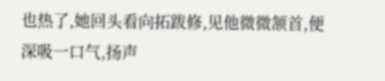也热了,她回头看向拓跋修,见他微微颔首,便深吸一口气,扬声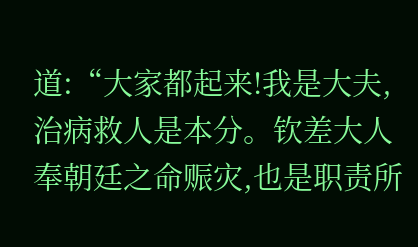道:“大家都起来!我是大夫,治病救人是本分。钦差大人奉朝廷之命赈灾,也是职责所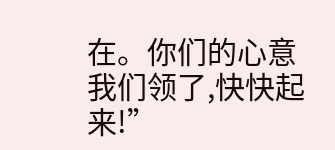在。你们的心意我们领了,快快起来!”